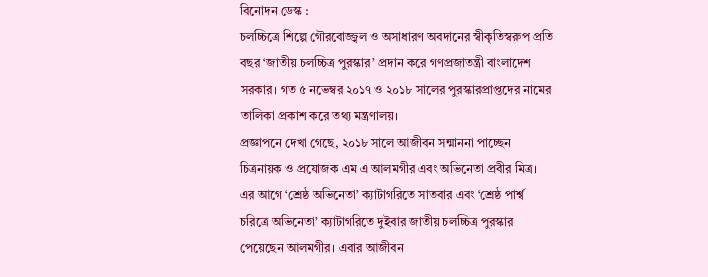বিনোদন ডেস্ক :
চলচ্চিত্রে শিল্পে গৌরবোজ্জ্বল ও অসাধারণ অবদানের স্বীকৃতিস্বরুপ প্রতি বছর ‘জাতীয় চলচ্চিত্র পুরস্কার’ প্রদান করে গণপ্রজাতন্ত্রী বাংলাদেশ সরকার। গত ৫ নভেম্বর ২০১৭ ও ২০১৮ সালের পুরস্কারপ্রাপ্তদের নামের তালিকা প্রকাশ করে তথ্য মন্ত্রণালয়।
প্রজ্ঞাপনে দেখা গেছে, ২০১৮ সালে আজীবন সন্মাননা পাচ্ছেন চিত্রনায়ক ও প্রযোজক এম এ আলমগীর এবং অভিনেতা প্রবীর মিত্র।
এর আগে ‘শ্রেষ্ঠ অভিনেতা’ ক্যাটাগরিতে সাতবার এবং ‘শ্রেষ্ঠ পার্শ্ব চরিত্রে অভিনেতা’ ক্যাটাগরিতে দুইবার জাতীয় চলচ্চিত্র পুরস্কার পেয়েছেন আলমগীর। এবার আজীবন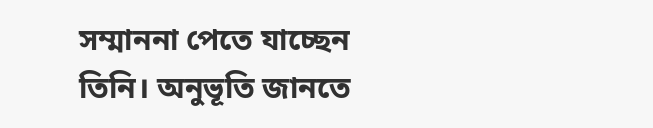সম্মাননা পেতে যাচ্ছেন তিনি। অনুভূতি জানতে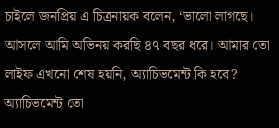চাইলে জনপ্রিয় এ চিত্রনায়ক বলেন, ‘ভালো লাগছে।
আসলে আমি অভিনয় করছি ৪৭ বছর ধরে। আমার তো লাইফ এখনো শেষ হয়নি, অ্যাচিভমেন্ট কি হবে? অ্যাচিভমেন্ট তো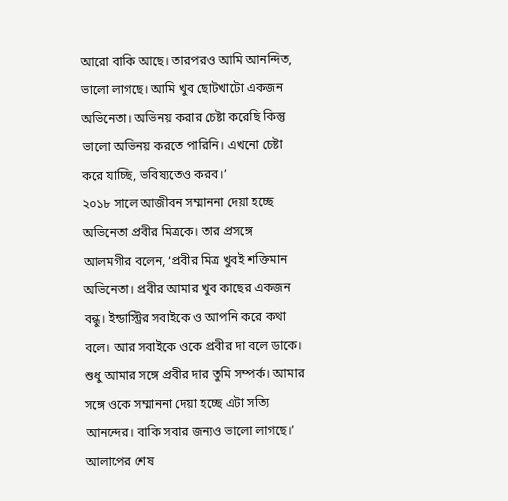আরো বাকি আছে। তারপরও আমি আনন্দিত, ভালো লাগছে। আমি খুব ছোটখাটো একজন অভিনেতা। অভিনয় করার চেষ্টা করেছি কিন্তু ভালো অভিনয় করতে পারিনি। এখনো চেষ্টা করে যাচ্ছি, ভবিষ্যতেও করব।’
২০১৮ সালে আজীবন সম্মাননা দেয়া হচ্ছে অভিনেতা প্রবীর মিত্রকে। তার প্রসঙ্গে আলমগীর বলেন, ‘প্রবীর মিত্র খুবই শক্তিমান অভিনেতা। প্রবীর আমার খুব কাছের একজন বন্ধু। ইন্ডাস্ট্রির সবাইকে ও আপনি করে কথা বলে। আর সবাইকে ওকে প্রবীর দা বলে ডাকে। শুধু আমার সঙ্গে প্রবীর দার তুমি সম্পর্ক। আমার সঙ্গে ওকে সম্মাননা দেয়া হচ্ছে এটা সত্যি আনন্দের। বাকি সবার জন্যও ভালো লাগছে।’
আলাপের শেষ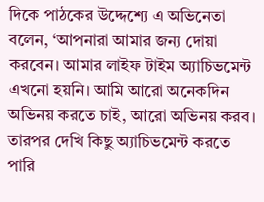দিকে পাঠকের উদ্দেশ্যে এ অভিনেতা বলেন, ‘আপনারা আমার জন্য দোয়া করবেন। আমার লাইফ টাইম অ্যাচিভমেন্ট এখনো হয়নি। আমি আরো অনেকদিন অভিনয় করতে চাই, আরো অভিনয় করব। তারপর দেখি কিছু অ্যাচিভমেন্ট করতে পারি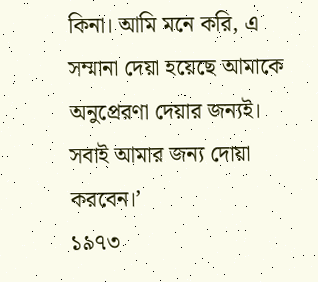কিনা। আমি মনে করি, এ সম্মানা দেয়া হয়েছে আমাকে অনুপ্রেরণা দেয়ার জন্যই। সবাই আমার জন্য দোয়া করবেন।’
১৯৭৩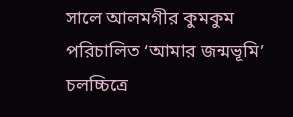সালে আলমগীর কুমকুম পরিচালিত ‘আমার জন্মভূমি’ চলচ্চিত্রে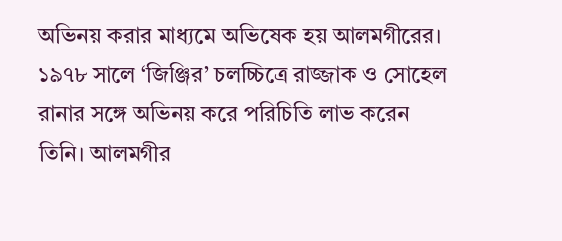অভিনয় করার মাধ্যমে অভিষেক হয় আলমগীরের। ১৯৭৮ সালে ‘জিঞ্জির’ চলচ্চিত্রে রাজ্জাক ও সোহেল রানার সঙ্গে অভিনয় করে পরিচিতি লাভ করেন তিনি। আলমগীর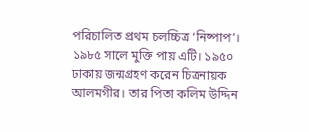পরিচালিত প্রথম চলচ্চিত্র ‘নিষ্পাপ’।
১৯৮৫ সালে মুক্তি পায় এটি। ১৯৫০ ঢাকায় জন্মগ্রহণ করেন চিত্রনায়ক আলমগীর। তার পিতা কলিম উদ্দিন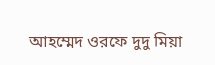আহম্মেদ ওরফে দুদু মিয়া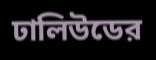ঢালিউডের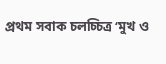প্রথম সবাক চলচ্চিত্র ‘মুখ ও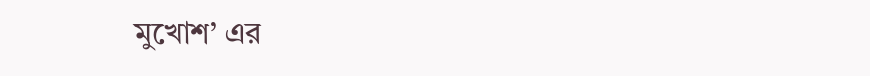মুখোশ’ এর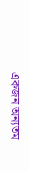একজন অন্যতম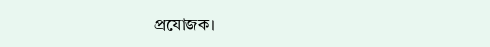প্রযোজক।